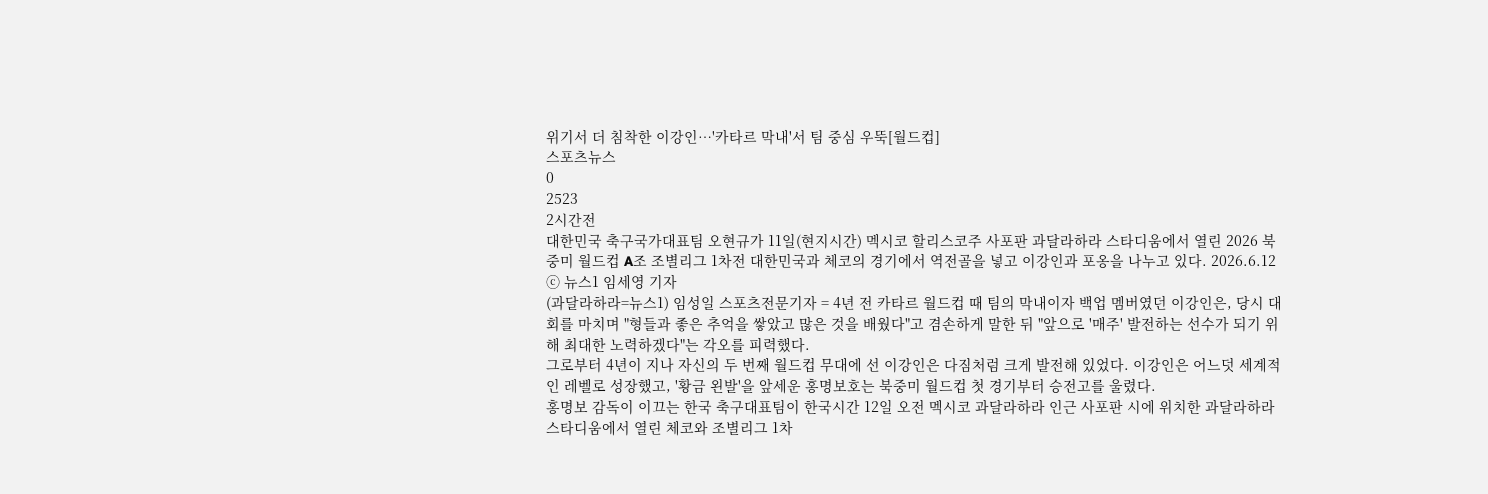위기서 더 침착한 이강인…'카타르 막내'서 팀 중심 우뚝[월드컵]
스포츠뉴스
0
2523
2시간전
대한민국 축구국가대표팀 오현규가 11일(현지시간) 멕시코 할리스코주 사포판 과달라하라 스타디움에서 열린 2026 북중미 월드컵 A조 조별리그 1차전 대한민국과 체코의 경기에서 역전골을 넣고 이강인과 포옹을 나누고 있다. 2026.6.12 ⓒ 뉴스1 임세영 기자
(과달라하라=뉴스1) 임성일 스포츠전문기자 = 4년 전 카타르 월드컵 때 팀의 막내이자 백업 멤버였던 이강인은, 당시 대회를 마치며 "형들과 좋은 추억을 쌓았고 많은 것을 배웠다"고 겸손하게 말한 뒤 "앞으로 '매주' 발전하는 선수가 되기 위해 최대한 노력하겠다"는 각오를 피력했다.
그로부터 4년이 지나 자신의 두 번째 월드컵 무대에 선 이강인은 다짐처럼 크게 발전해 있었다. 이강인은 어느덧 세계적인 레벨로 성장했고, '황금 왼발'을 앞세운 홍명보호는 북중미 월드컵 첫 경기부터 승전고를 울렸다.
홍명보 감독이 이끄는 한국 축구대표팀이 한국시간 12일 오전 멕시코 과달라하라 인근 사포판 시에 위치한 과달라하라 스타디움에서 열린 체코와 조별리그 1차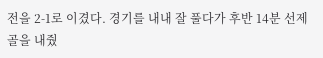전을 2-1로 이겼다. 경기를 내내 잘 풀다가 후반 14분 선제골을 내줬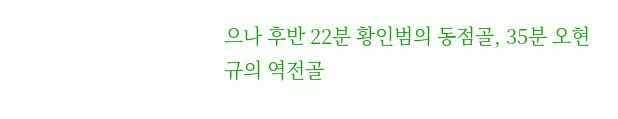으나 후반 22분 황인범의 동점골, 35분 오현규의 역전골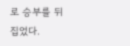로 승부를 뒤집었다.